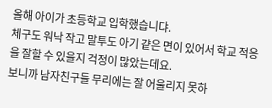올해 아이가 초등학교 입학했습니댜.
체구도 워낙 작고 말투도 아기 걑은 면이 있어서 학교 적응을 잘할 수 있을지 걱정이 많았는데요.
보니까 남자친구들 무리에는 잘 어울리지 못하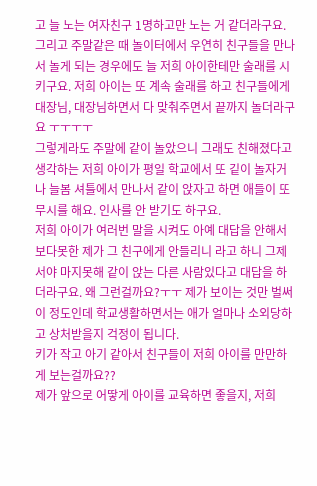고 늘 노는 여자친구 1명하고만 노는 거 같더라구요.
그리고 주말같은 때 놀이터에서 우연히 친구들을 만나서 놀게 되는 경우에도 늘 저희 아이한테만 술래를 시키구요. 저희 아이는 또 계속 술래를 하고 친구들에게 대장님, 대장님하면서 다 맞춰주면서 끝까지 놀더라구요 ㅜㅜㅜㅜ
그렇게라도 주말에 같이 놀았으니 그래도 친해졌다고 생각하는 저희 아이가 평일 학교에서 또 깉이 놀자거나 늘봄 셔틀에서 만나서 같이 앉자고 하면 애들이 또 무시를 해요. 인사를 안 받기도 하구요.
저희 아이가 여러번 말을 시켜도 아예 대답을 안해서 보다못한 제가 그 친구에게 안들리니 라고 하니 그제서야 마지못해 같이 앉는 다른 사람있다고 대답을 하더라구요. 왜 그런걸까요?ㅜㅜ 제가 보이는 것만 벌써 이 정도인데 학교생활하면서는 애가 얼마나 소외당하고 상처받을지 걱정이 됩니다.
키가 작고 아기 같아서 친구들이 저희 아이를 만만하게 보는걸까요??
제가 앞으로 어땋게 아이를 교육하면 좋을지, 저희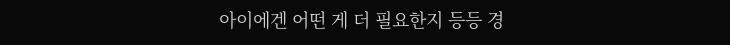아이에겐 어떤 게 더 필요한지 등등 경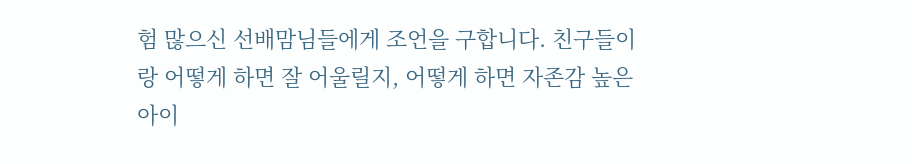험 많으신 선배맘님들에게 조언을 구합니다. 친구들이랑 어떻게 하면 잘 어울릴지, 어떻게 하면 자존감 높은 아이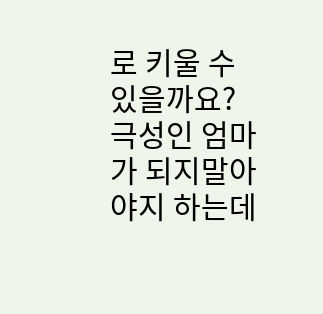로 키울 수 있을까요?
극성인 엄마가 되지말아야지 하는데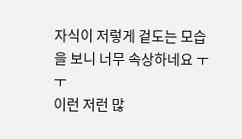자식이 저렇게 겉도는 모습을 보니 너무 속상하네요 ㅜㅜ
이런 저런 많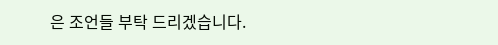은 조언들 부탁 드리겠습니다.